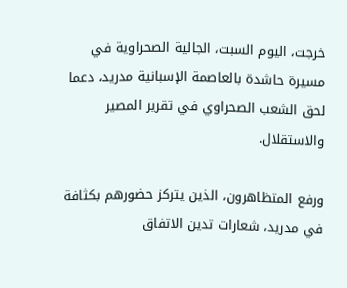خرجت، اليوم السبت، الجالية الصحراوية في مسيرة حاشدة بالعاصمة الإسبانية مدريد، دعما لحق الشعب الصحراوي في تقرير المصير والاستقلال.

ورفع المتظاهرون، الذين يتركز حضورهم بكثافة في مدريد، شعارات تدين الاتفاق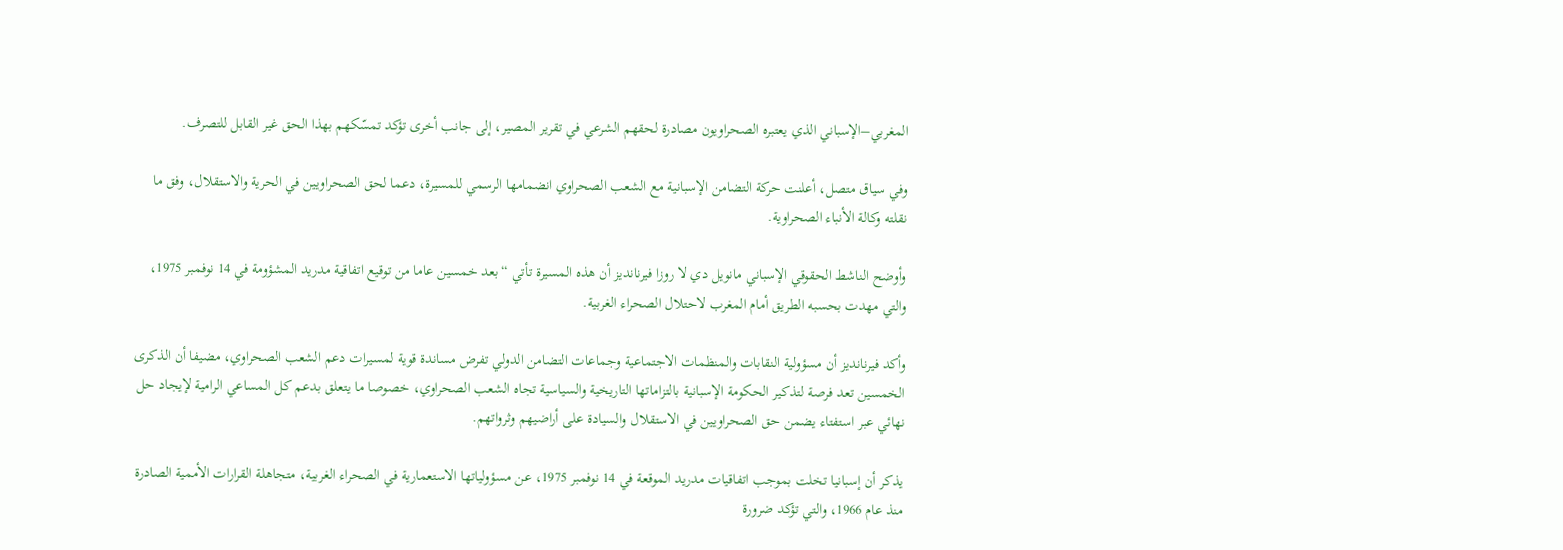المغربي–الإسباني الذي يعتبره الصحراويون مصادرة لحقهم الشرعي في تقرير المصير، إلى جانب أخرى تؤكد تمسّكهم بهذا الحق غير القابل للتصرف.

وفي سياق متصل، أعلنت حركة التضامن الإسبانية مع الشعب الصحراوي انضمامها الرسمي للمسيرة، دعما لحق الصحراويين في الحرية والاستقلال، وفق ما نقلته وكالة الأنباء الصحراوية.

وأوضح الناشط الحقوقي الإسباني مانويل دي لا روزا فيرنانديز أن هذه المسيرة تأتي “بعد خمسين عاما من توقيع اتفاقية مدريد المشؤومة في 14 نوفمبر 1975، والتي مهدت بحسبه الطريق أمام المغرب لاحتلال الصحراء الغربية.

وأكد فيرنانديز أن مسؤولية النقابات والمنظمات الاجتماعية وجماعات التضامن الدولي تفرض مساندة قوية لمسيرات دعم الشعب الصحراوي، مضيفا أن الذكرى الخمسين تعد فرصة لتذكير الحكومة الإسبانية بالتزاماتها التاريخية والسياسية تجاه الشعب الصحراوي، خصوصا ما يتعلق بدعم كل المساعي الرامية لإيجاد حل نهائي عبر استفتاء يضمن حق الصحراويين في الاستقلال والسيادة على أراضيهم وثرواتهم.

يذكر أن إسبانيا تخلت بموجب اتفاقيات مدريد الموقعة في 14 نوفمبر 1975، عن مسؤولياتها الاستعمارية في الصحراء الغربية، متجاهلة القرارات الأممية الصادرة منذ عام 1966، والتي تؤكد ضرورة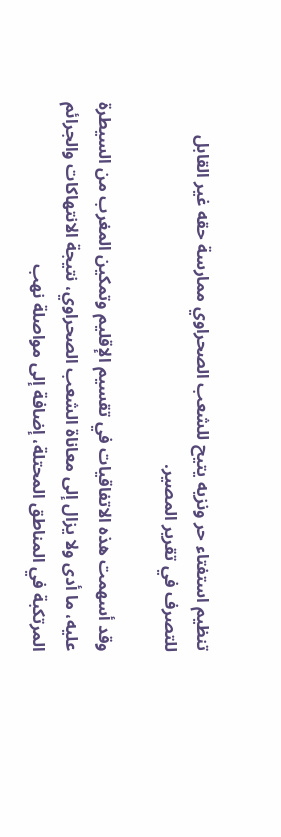تنظيم استفتاء حر ونزيه يتيح للشعب الصحراوي ممارسة حقه غير القابل للتصرف في تقرير المصير.

وقد أسهمت هذه الاتفاقيات في تقسيم الإقليم وتمكين المغرب من السيطرة عليه، ما أدى ولا يزال إلى معاناة الشعب الصحراوي، نتيجة الانتهاكات والجرائم المرتكبة في المناطق المحتلة، إضافة إلى مواصلة نهب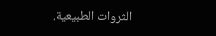الثروات الطبيعية.